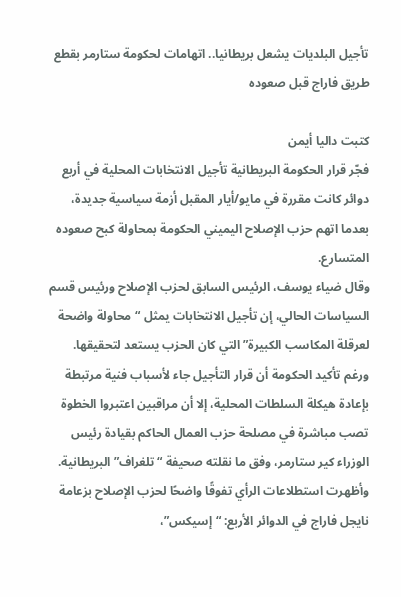تأجيل البلديات يشعل بريطانيا.. اتهامات لحكومة ستارمر بقطع طريق فاراج قبل صعوده

كتبت داليا أيمن
فجّر قرار الحكومة البريطانية تأجيل الانتخابات المحلية في أربع دوائر كانت مقررة في مايو/أيار المقبل أزمة سياسية جديدة، بعدما اتهم حزب الإصلاح اليميني الحكومة بمحاولة كبح صعوده المتسارع.
وقال ضياء يوسف، الرئيس السابق لحزب الإصلاح ورئيس قسم السياسات الحالي، إن تأجيل الانتخابات يمثل “محاولة واضحة لعرقلة المكاسب الكبيرة” التي كان الحزب يستعد لتحقيقها.
ورغم تأكيد الحكومة أن قرار التأجيل جاء لأسباب فنية مرتبطة بإعادة هيكلة السلطات المحلية، إلا أن مراقبين اعتبروا الخطوة تصب مباشرة في مصلحة حزب العمال الحاكم بقيادة رئيس الوزراء كير ستارمر، وفق ما نقلته صحيفة “تلغراف” البريطانية.
وأظهرت استطلاعات الرأي تفوقًا واضحًا لحزب الإصلاح بزعامة نايجل فاراج في الدوائر الأربع: “إسيكس”،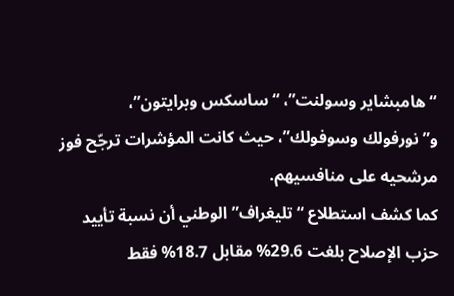“هامبشاير وسولنت”، “ساسكس وبرايتون”، و”نورفولك وسوفولك”، حيث كانت المؤشرات ترجّح فوز مرشحيه على منافسيهم.
كما كشف استطلاع “تليغراف” الوطني أن نسبة تأييد حزب الإصلاح بلغت 29.6% مقابل 18.7% فقط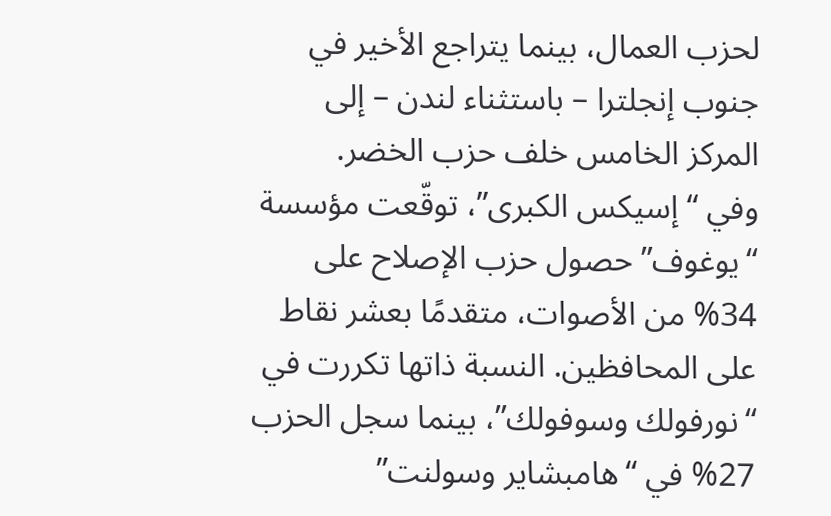لحزب العمال، بينما يتراجع الأخير في جنوب إنجلترا – باستثناء لندن – إلى المركز الخامس خلف حزب الخضر.
وفي “إسيكس الكبرى”، توقّعت مؤسسة “يوغوف” حصول حزب الإصلاح على 34% من الأصوات، متقدمًا بعشر نقاط على المحافظين. النسبة ذاتها تكررت في “نورفولك وسوفولك”، بينما سجل الحزب 27% في “هامبشاير وسولنت”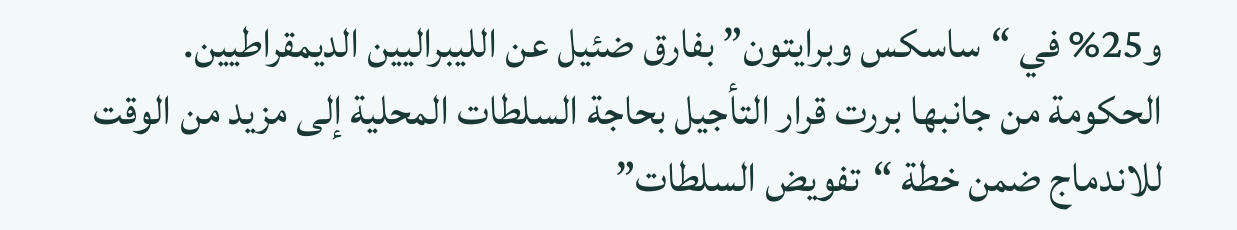و25% في “ساسكس وبرايتون” بفارق ضئيل عن الليبراليين الديمقراطيين.
الحكومة من جانبها بررت قرار التأجيل بحاجة السلطات المحلية إلى مزيد من الوقت للاندماج ضمن خطة “تفويض السلطات”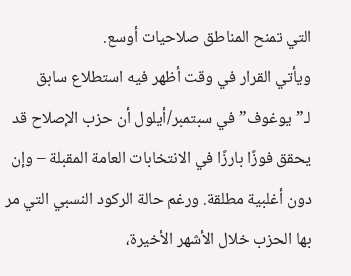التي تمنح المناطق صلاحيات أوسع.
ويأتي القرار في وقت أظهر فيه استطلاع سابق لـ”يوغوف” في سبتمبر/أيلول أن حزب الإصلاح قد يحقق فوزًا بارزًا في الانتخابات العامة المقبلة – وإن دون أغلبية مطلقة. ورغم حالة الركود النسبي التي مر بها الحزب خلال الأشهر الأخيرة،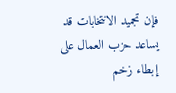فإن تجميد الانتخابات قد يساعد حزب العمال على إبطاء زخم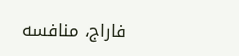فاراج، منافسه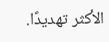الأكثر تهديدًا.